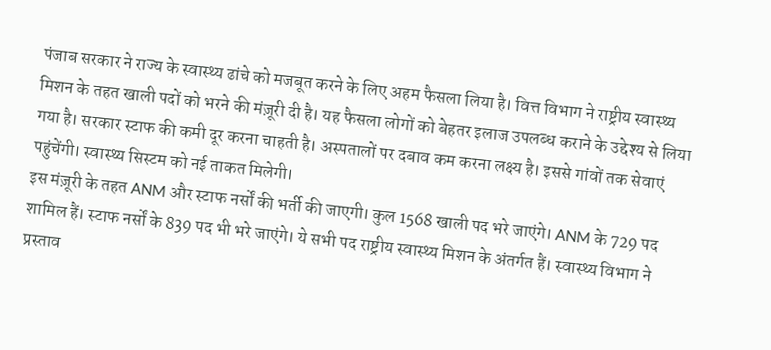पंजाब सरकार ने राज्य के स्वास्थ्य ढांचे को मजबूत करने के लिए अहम फैसला लिया है। वित्त विभाग ने राष्ट्रीय स्वास्थ्य मिशन के तहत खाली पदों को भरने की मंज़ूरी दी है। यह फैसला लोगों को बेहतर इलाज उपलब्ध कराने के उद्देश्य से लिया गया है। सरकार स्टाफ की कमी दूर करना चाहती है। अस्पतालों पर दबाव कम करना लक्ष्य है। इससे गांवों तक सेवाएं पहुंचेंगी। स्वास्थ्य सिस्टम को नई ताकत मिलेगी।
इस मंज़ूरी के तहत ANM और स्टाफ नर्सों की भर्ती की जाएगी। कुल 1568 खाली पद भरे जाएंगे। ANM के 729 पद शामिल हैं। स्टाफ नर्सों के 839 पद भी भरे जाएंगे। ये सभी पद राष्ट्रीय स्वास्थ्य मिशन के अंतर्गत हैं। स्वास्थ्य विभाग ने प्रस्ताव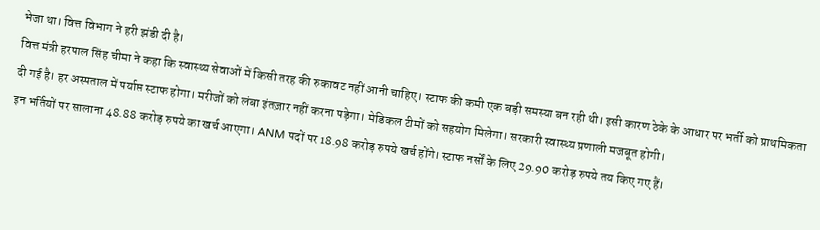भेजा था। वित्त विभाग ने हरी झंडी दी है।
वित्त मंत्री हरपाल सिंह चीमा ने कहा कि स्वास्थ्य सेवाओं में किसी तरह की रुकावट नहीं आनी चाहिए। स्टाफ की कमी एक बड़ी समस्या बन रही थी। इसी कारण ठेके के आधार पर भर्ती को प्राथमिकता दी गई है। हर अस्पताल में पर्याप्त स्टाफ होगा। मरीजों को लंबा इंतज़ार नहीं करना पड़ेगा। मेडिकल टीमों को सहयोग मिलेगा। सरकारी स्वास्थ्य प्रणाली मजबूत होगी।
इन भर्तियों पर सालाना 48.88 करोड़ रुपये का खर्च आएगा। ANM पदों पर 18.98 करोड़ रुपये खर्च होंगे। स्टाफ नर्सों के लिए 29.90 करोड़ रुपये तय किए गए हैं।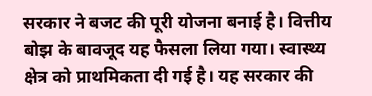सरकार ने बजट की पूरी योजना बनाई है। वित्तीय बोझ के बावजूद यह फैसला लिया गया। स्वास्थ्य क्षेत्र को प्राथमिकता दी गई है। यह सरकार की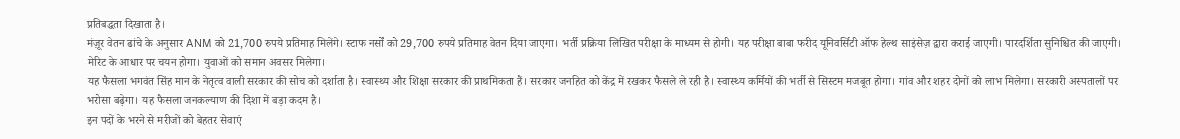प्रतिबद्धता दिखाता है।
मंज़ूर वेतन ढांचे के अनुसार ANM को 21,700 रुपये प्रतिमाह मिलेंगे। स्टाफ नर्सों को 29,700 रुपये प्रतिमाह वेतन दिया जाएगा। भर्ती प्रक्रिया लिखित परीक्षा के माध्यम से होगी। यह परीक्षा बाबा फरीद यूनिवर्सिटी ऑफ हेल्थ साइंसेज़ द्वारा कराई जाएगी। पारदर्शिता सुनिश्चित की जाएगी। मेरिट के आधार पर चयन होगा। युवाओं को समान अवसर मिलेगा।
यह फैसला भगवंत सिंह मान के नेतृत्व वाली सरकार की सोच को दर्शाता है। स्वास्थ्य और शिक्षा सरकार की प्राथमिकता हैं। सरकार जनहित को केंद्र में रखकर फैसले ले रही है। स्वास्थ्य कर्मियों की भर्ती से सिस्टम मजबूत होगा। गांव और शहर दोनों को लाभ मिलेगा। सरकारी अस्पतालों पर भरोसा बढ़ेगा। यह फैसला जनकल्याण की दिशा में बड़ा कदम है।
इन पदों के भरने से मरीजों को बेहतर सेवाएं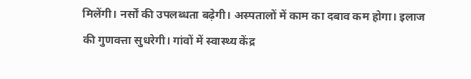मिलेंगी। नर्सों की उपलब्धता बढ़ेगी। अस्पतालों में काम का दबाव कम होगा। इलाज की गुणवत्ता सुधरेगी। गांवों में स्वास्थ्य केंद्र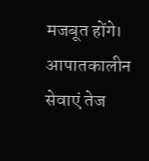मजबूत होंगे। आपातकालीन सेवाएं तेज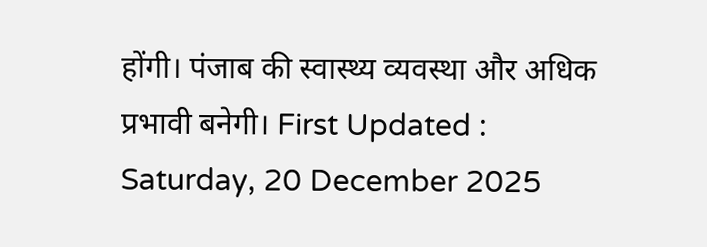होंगी। पंजाब की स्वास्थ्य व्यवस्था और अधिक प्रभावी बनेगी। First Updated : Saturday, 20 December 2025